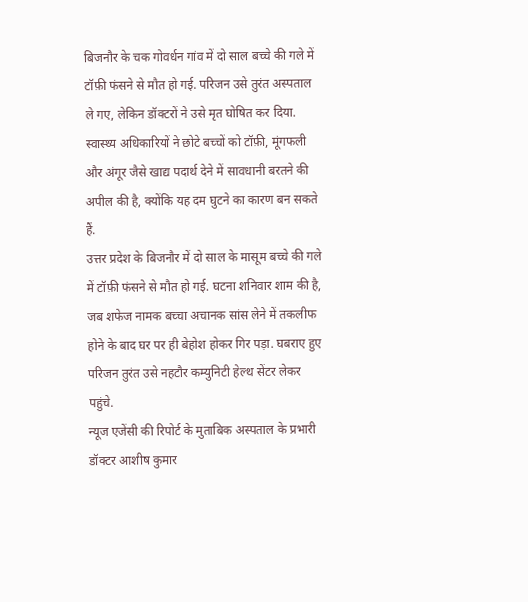बिजनौर के चक गोवर्धन गांव में दो साल बच्चे की गले में टॉफ़ी फंसने से मौत हो गई. परिजन उसे तुरंत अस्पताल ले गए, लेकिन डॉक्टरों ने उसे मृत घोषित कर दिया. स्वास्थ्य अधिकारियों ने छोटे बच्चों को टॉफ़ी, मूंगफली और अंगूर जैसे खाद्य पदार्थ देने में सावधानी बरतने की अपील की है, क्योंकि यह दम घुटने का कारण बन सकते हैं.
उत्तर प्रदेश के बिजनौर में दो साल के मासूम बच्चे की गले में टॉफ़ी फंसने से मौत हो गई. घटना शनिवार शाम की है, जब शफेज नामक बच्चा अचानक सांस लेने में तकलीफ होने के बाद घर पर ही बेहोश होकर गिर पड़ा. घबराए हुए परिजन तुरंत उसे नहटौर कम्युनिटी हेल्थ सेंटर लेकर पहुंचे.
न्यूज एजेंसी की रिपोर्ट के मुताबिक अस्पताल के प्रभारी डॉक्टर आशीष कुमार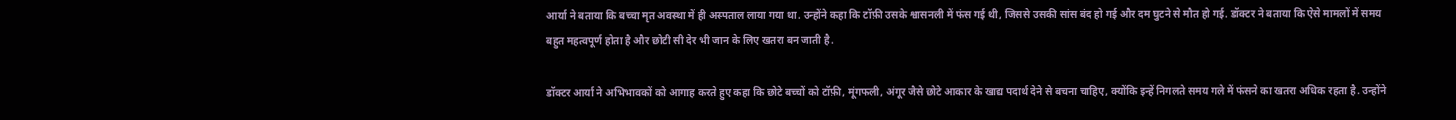आर्या ने बताया कि बच्चा मृत अवस्था में ही अस्पताल लाया गया था. उन्होंने कहा कि टॉफ़ी उसके श्वासनली में फंस गई थी, जिससे उसकी सांस बंद हो गई और दम घुटने से मौत हो गई. डॉक्टर ने बताया कि ऐसे मामलों में समय बहुत महत्वपूर्ण होता है और छोटी सी देर भी जान के लिए खतरा बन जाती है.

डॉक्टर आर्या ने अभिभावकों को आगाह करते हुए कहा कि छोटे बच्चों को टॉफ़ी, मूंगफली, अंगूर जैसे छोटे आकार के खाद्य पदार्थ देने से बचना चाहिए, क्योंकि इन्हें निगलते समय गले में फंसने का खतरा अधिक रहता है. उन्होंने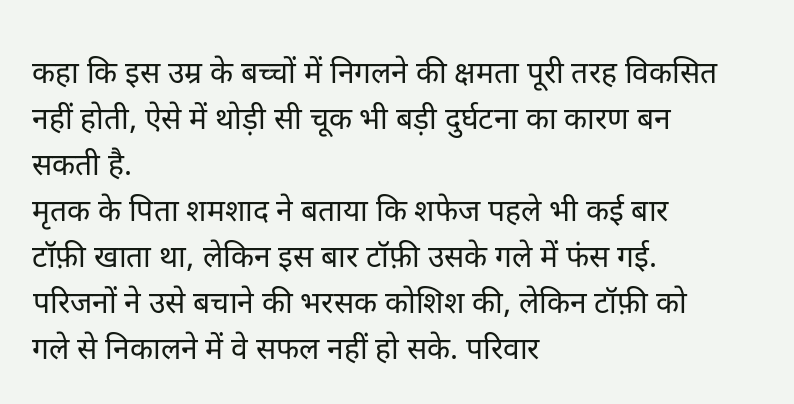कहा कि इस उम्र के बच्चों में निगलने की क्षमता पूरी तरह विकसित नहीं होती, ऐसे में थोड़ी सी चूक भी बड़ी दुर्घटना का कारण बन सकती है.
मृतक के पिता शमशाद ने बताया कि शफेज पहले भी कई बार टॉफ़ी खाता था, लेकिन इस बार टॉफ़ी उसके गले में फंस गई. परिजनों ने उसे बचाने की भरसक कोशिश की, लेकिन टॉफ़ी को गले से निकालने में वे सफल नहीं हो सके. परिवार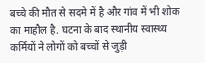बच्चे की मौत से सदमे में है और गांव में भी शोक का माहौल है. घटना के बाद स्थानीय स्वास्थ्य कर्मियों ने लोगों को बच्चों से जुड़ी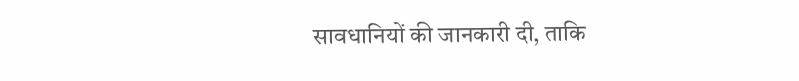सावधानियों की जानकारी दी, ताकि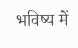भविष्य में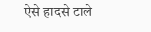ऐसे हादसे टाले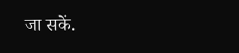जा सकें.